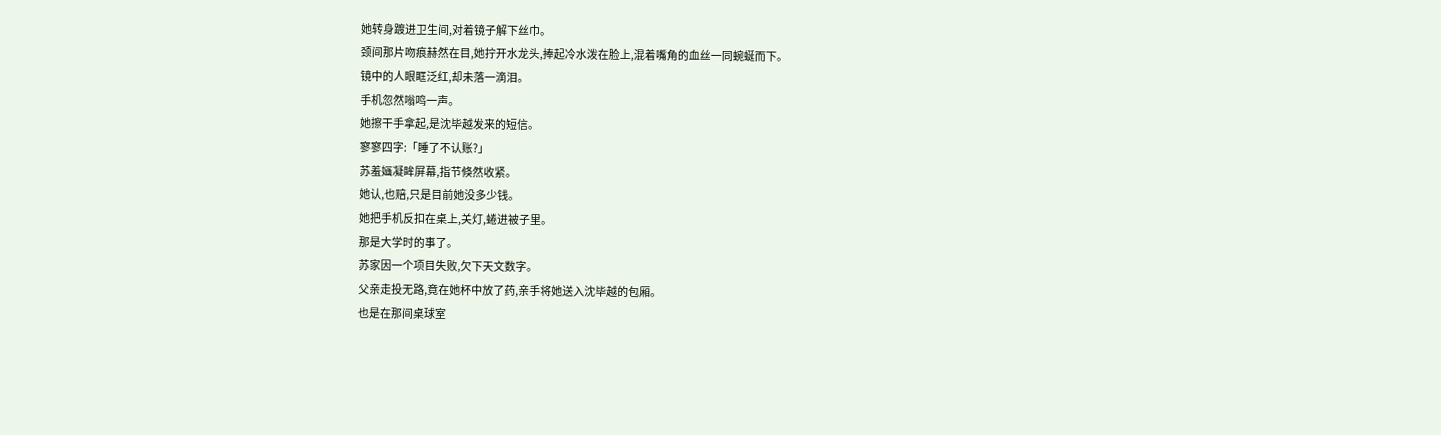她转身踱进卫生间,对着镜子解下丝巾。
颈间那片吻痕赫然在目,她拧开水龙头,捧起冷水泼在脸上,混着嘴角的血丝一同蜿蜒而下。
镜中的人眼眶泛红,却未落一滴泪。
手机忽然嗡鸣一声。
她擦干手拿起,是沈毕越发来的短信。
寥寥四字:「睡了不认账?」
苏羞婳凝眸屏幕,指节倏然收紧。
她认,也赔,只是目前她没多少钱。
她把手机反扣在桌上,关灯,蜷进被子里。
那是大学时的事了。
苏家因一个项目失败,欠下天文数字。
父亲走投无路,竟在她杯中放了药,亲手将她送入沈毕越的包厢。
也是在那间桌球室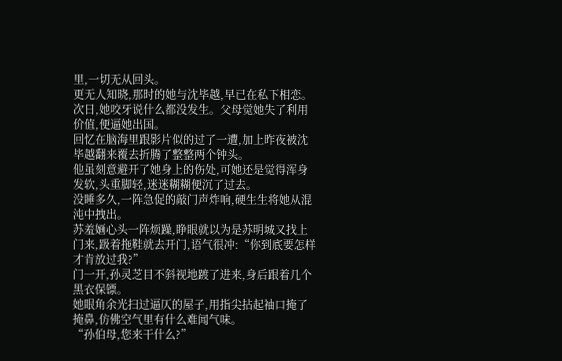里,一切无从回头。
更无人知晓,那时的她与沈毕越,早已在私下相恋。
次日,她咬牙说什么都没发生。父母觉她失了利用价值,便逼她出国。
回忆在脑海里跟影片似的过了一遭,加上昨夜被沈毕越翻来覆去折腾了整整两个钟头。
他虽刻意避开了她身上的伤处,可她还是觉得浑身发软,头重脚轻,迷迷糊糊便沉了过去。
没睡多久,一阵急促的敲门声炸响,硬生生将她从混沌中拽出。
苏羞婳心头一阵烦躁,睁眼就以为是苏明城又找上门来,趿着拖鞋就去开门,语气很冲:“你到底要怎样才肯放过我?”
门一开,孙灵芝目不斜视地踱了进来,身后跟着几个黑衣保镖。
她眼角余光扫过逼仄的屋子,用指尖拈起袖口掩了掩鼻,仿佛空气里有什么难闻气味。
“孙伯母,您来干什么?”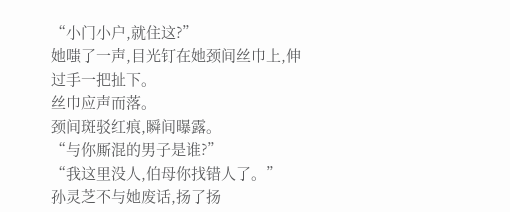“小门小户,就住这?”
她嗤了一声,目光钉在她颈间丝巾上,伸过手一把扯下。
丝巾应声而落。
颈间斑驳红痕,瞬间曝露。
“与你厮混的男子是谁?”
“我这里没人,伯母你找错人了。”
孙灵芝不与她废话,扬了扬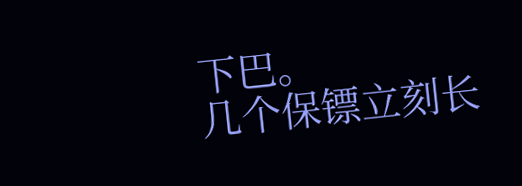下巴。
几个保镖立刻长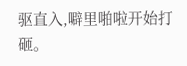驱直入,噼里啪啦开始打砸。